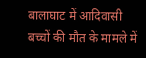बालाघाट में आदिवासी बच्चों की मौत के मामले में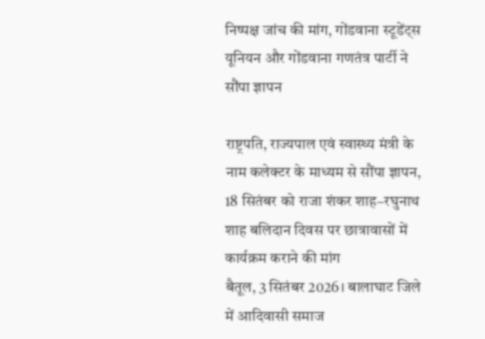निष्पक्ष जांच की मांग, गोंडवाना स्टूडेंट्स यूनियन और गोंडवाना गणतंत्र पार्टी ने सौंपा ज्ञापन

राष्ट्रपति, राज्यपाल एवं स्वास्थ्य मंत्री के नाम कलेक्टर के माध्यम से सौंपा ज्ञापन, 18 सितंबर को राजा शंकर शाह–रघुनाथ शाह बलिदान दिवस पर छात्रावासों में कार्यक्रम कराने की मांग
बैतूल, 3 सितंबर 2026। बालाघाट जिले में आदिवासी समाज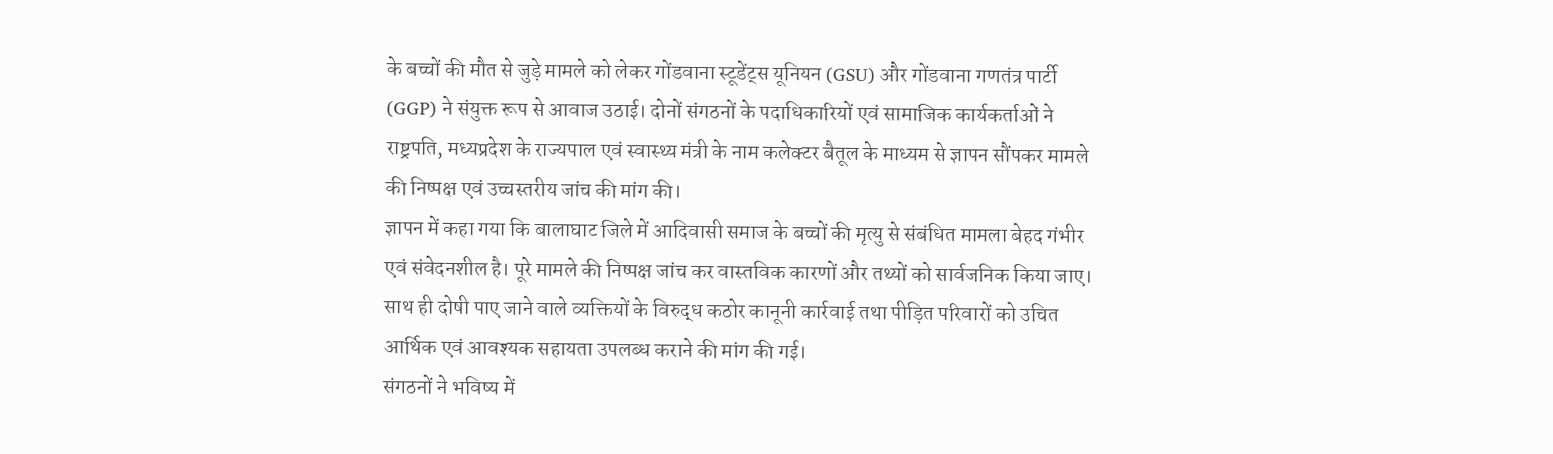के बच्चों की मौत से जुड़े मामले को लेकर गोंडवाना स्टूडेंट्स यूनियन (GSU) और गोंडवाना गणतंत्र पार्टी (GGP) ने संयुक्त रूप से आवाज उठाई। दोनों संगठनों के पदाधिकारियों एवं सामाजिक कार्यकर्ताओं ने राष्ट्रपति, मध्यप्रदेश के राज्यपाल एवं स्वास्थ्य मंत्री के नाम कलेक्टर बैतूल के माध्यम से ज्ञापन सौंपकर मामले की निष्पक्ष एवं उच्चस्तरीय जांच की मांग की।
ज्ञापन में कहा गया कि बालाघाट जिले में आदिवासी समाज के बच्चों की मृत्यु से संबंधित मामला बेहद गंभीर एवं संवेदनशील है। पूरे मामले की निष्पक्ष जांच कर वास्तविक कारणों और तथ्यों को सार्वजनिक किया जाए। साथ ही दोषी पाए जाने वाले व्यक्तियों के विरुद्ध कठोर कानूनी कार्रवाई तथा पीड़ित परिवारों को उचित आर्थिक एवं आवश्यक सहायता उपलब्ध कराने की मांग की गई।
संगठनों ने भविष्य में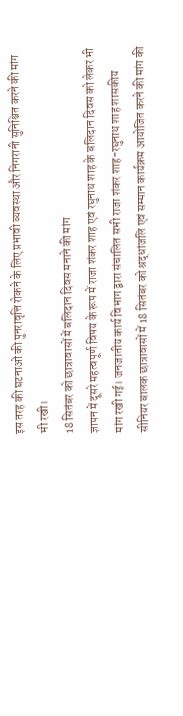इस तरह की घटनाओं की पुनरावृत्ति रोकने के लिए प्रभावी व्यवस्था और निगरानी सुनिश्चित करने की मांग भी रखी।
18 सितंबर को छात्रावासों में बलिदान दिवस मनाने की मांग
ज्ञापन में दूसरे महत्वपूर्ण विषय के रूप में राजा शंकर शाह एवं रघुनाथ शाह के बलिदान दिवस को लेकर भी मांग रखी गई। जनजातीय कार्य विभाग द्वारा संचालित सभी राजा शंकर शाह-रघुनाथ शाह शासकीय सीनियर बालक छात्रावासों में 18 सितंबर को श्रद्धांजलि एवं सम्मान कार्यक्रम आयोजित करने की मांग की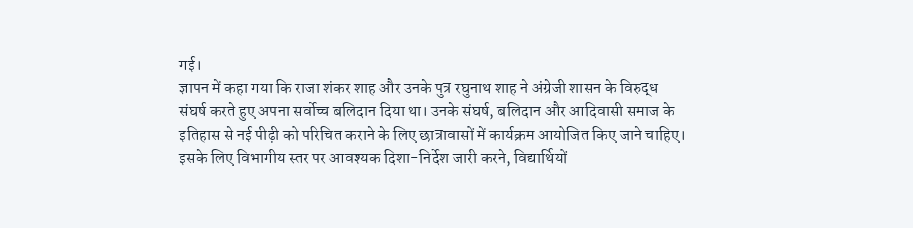गई।
ज्ञापन में कहा गया कि राजा शंकर शाह और उनके पुत्र रघुनाथ शाह ने अंग्रेजी शासन के विरुद्ध संघर्ष करते हुए अपना सर्वोच्च बलिदान दिया था। उनके संघर्ष, बलिदान और आदिवासी समाज के इतिहास से नई पीढ़ी को परिचित कराने के लिए छात्रावासों में कार्यक्रम आयोजित किए जाने चाहिए।
इसके लिए विभागीय स्तर पर आवश्यक दिशा-निर्देश जारी करने, विद्यार्थियों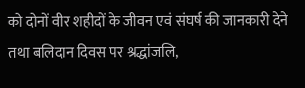को दोनों वीर शहीदों के जीवन एवं संघर्ष की जानकारी देने तथा बलिदान दिवस पर श्रद्धांजलि,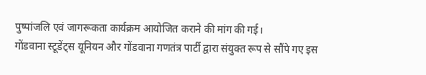पुष्पांजलि एवं जागरूकता कार्यक्रम आयोजित कराने की मांग की गई।
गोंडवाना स्टूडेंट्स यूनियन और गोंडवाना गणतंत्र पार्टी द्वारा संयुक्त रूप से सौंपे गए इस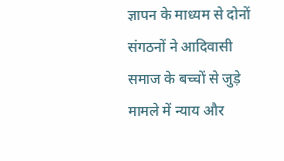ज्ञापन के माध्यम से दोनों संगठनों ने आदिवासी समाज के बच्चों से जुड़े मामले में न्याय और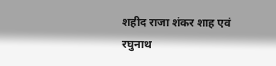शहीद राजा शंकर शाह एवं रघुनाथ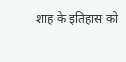शाह के इतिहास को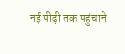नई पीढ़ी तक पहुंचाने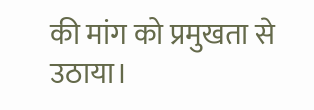की मांग को प्रमुखता से उठाया।